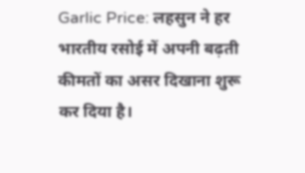Garlic Price: लहसुन ने हर भारतीय रसोई में अपनी बढ़ती कीमतों का असर दिखाना शुरू कर दिया है।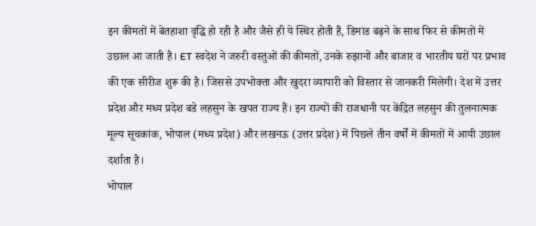इन कीमतों में बेतहाशा वृद्धि हो रही है और जैसे ही ये स्थिर होती हैं, डिमांड बढ़ने के साथ फिर से कीमतों में उछाल आ जाती है। ET स्वदेश ने जरुरी वस्तुओं की कीमतों, उनके रुझानों और बाजार व भारतीय घरों पर प्रभाव की एक सीरीज शुरू की है। जिससे उपभोक्ता और खुदरा व्यापारी को विस्तार से जानकरी मिलेगी। देश में उत्तर प्रदेश और मध्य प्रदेश बडे लहसुन के खपत राज्य हैं। इन राज्यों की राजधानी पर केंद्रित लहसुन की तुलनात्मक मूल्य सूचकांक, भोपाल (मध्य प्रदेश) और लखनऊ (उत्तर प्रदेश) में पिछले तीन वर्षों में कीमतों में आयी उछाल दर्शाता है।
भोपाल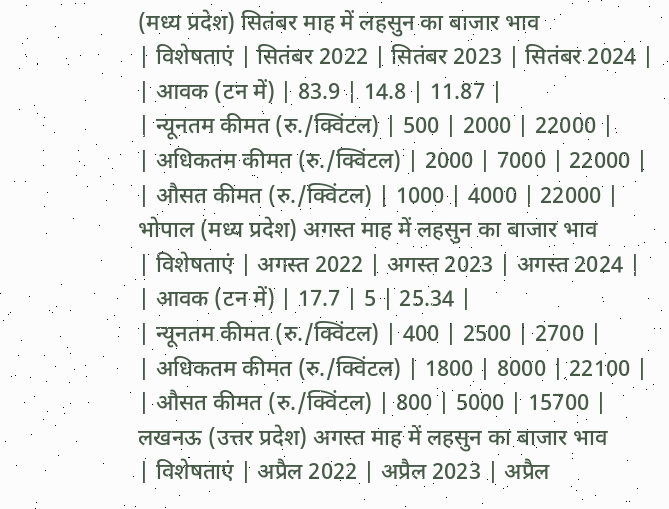(मध्य प्रदेश) सितंबर माह में लहसुन का बाजार भाव
| विशेषताएं | सितंबर 2022 | सितंबर 2023 | सितंबर 2024 |
| आवक (टन में) | 83.9 | 14.8 | 11.87 |
| न्यूनतम कीमत (रु./क्विंटल) | 500 | 2000 | 22000 |
| अधिकतम कीमत (रु./क्विंटल) | 2000 | 7000 | 22000 |
| औसत कीमत (रु./क्विंटल) | 1000 | 4000 | 22000 |
भोपाल (मध्य प्रदेश) अगस्त माह में लहसुन का बाजार भाव
| विशेषताएं | अगस्त 2022 | अगस्त 2023 | अगस्त 2024 |
| आवक (टन में) | 17.7 | 5 | 25.34 |
| न्यूनतम कीमत (रु./क्विंटल) | 400 | 2500 | 2700 |
| अधिकतम कीमत (रु./क्विंटल) | 1800 | 8000 | 22100 |
| औसत कीमत (रु./क्विंटल) | 800 | 5000 | 15700 |
लखनऊ (उत्तर प्रदेश) अगस्त माह में लहसुन का बाजार भाव
| विशेषताएं | अप्रैल 2022 | अप्रैल 2023 | अप्रैल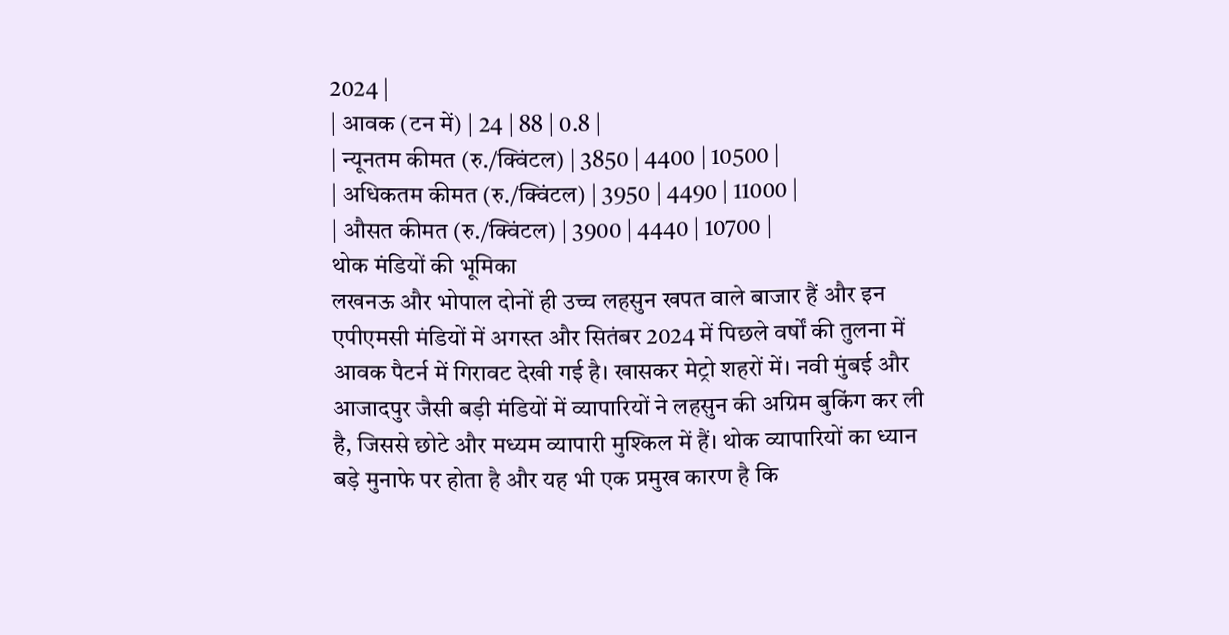2024 |
| आवक (टन में) | 24 | 88 | 0.8 |
| न्यूनतम कीमत (रु./क्विंटल) | 3850 | 4400 | 10500 |
| अधिकतम कीमत (रु./क्विंटल) | 3950 | 4490 | 11000 |
| औसत कीमत (रु./क्विंटल) | 3900 | 4440 | 10700 |
थोक मंडियों की भूमिका
लखनऊ और भोपाल दोनों ही उच्च लहसुन खपत वाले बाजार हैं और इन एपीएमसी मंडियों में अगस्त और सितंबर 2024 में पिछले वर्षों की तुलना में आवक पैटर्न में गिरावट देखी गई है। खासकर मेट्रो शहरों में। नवी मुंबई और आजादपुर जैसी बड़ी मंडियों में व्यापारियों ने लहसुन की अग्रिम बुकिंग कर ली है, जिससे छोटे और मध्यम व्यापारी मुश्किल में हैं। थोक व्यापारियों का ध्यान बड़े मुनाफे पर होता है और यह भी एक प्रमुख कारण है कि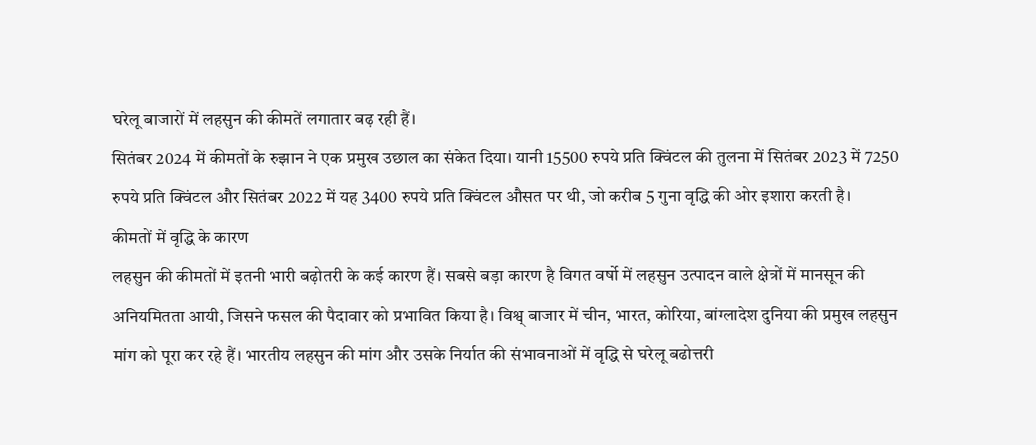घरेलू बाजारों में लहसुन की कीमतें लगातार बढ़ रही हैं।
सितंबर 2024 में कीमतों के रुझान ने एक प्रमुख उछाल का संकेत दिया। यानी 15500 रुपये प्रति क्विंटल की तुलना में सितंबर 2023 में 7250 रुपये प्रति क्विंटल और सितंबर 2022 में यह 3400 रुपये प्रति क्विंटल औसत पर थी, जो करीब 5 गुना वृद्धि की ओर इशारा करती है।
कीमतों में वृद्धि के कारण
लहसुन की कीमतों में इतनी भारी बढ़ोतरी के कई कारण हैं। सबसे बड़ा कारण है विगत वर्षो में लहसुन उत्पादन वाले क्षेत्रों में मानसून की अनियमितता आयी, जिसने फसल की पैदावार को प्रभावित किया है। विश्व् बाजार में चीन, भारत, कोरिया, बांग्लादेश दुनिया की प्रमुख लहसुन मांग को पूरा कर रहे हैं। भारतीय लहसुन की मांग और उसके निर्यात की संभावनाओं में वृद्धि से घरेलू बढोत्तरी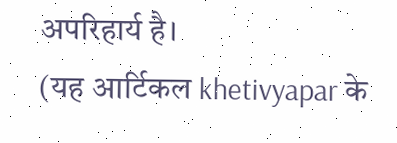अपरिहार्य है।
(यह आर्टिकल khetivyapar के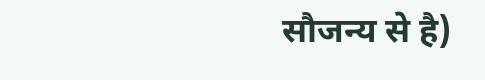सौजन्य से है)